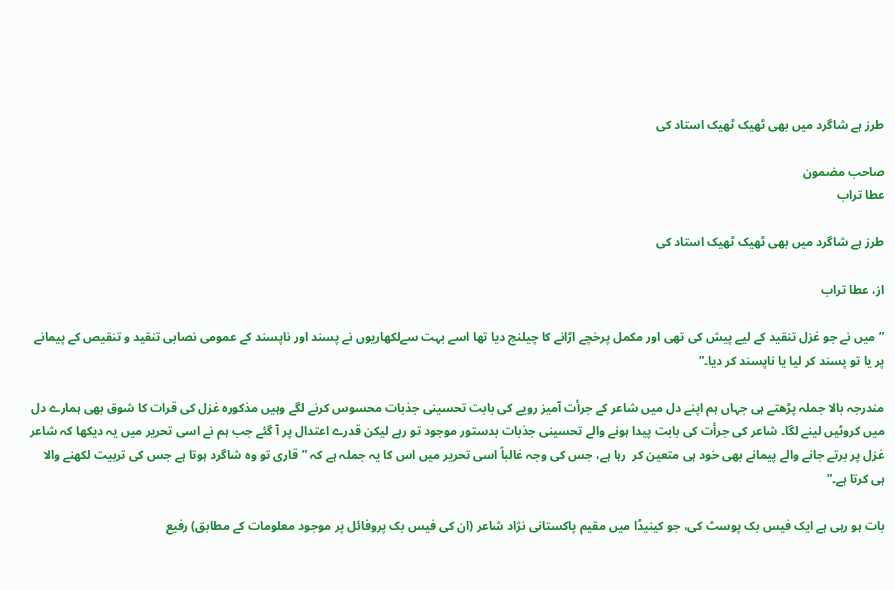طرز ہے شاگرد میں بھی ٹھیک ٹھیک استاد کی

صاحب مضمون
عطا تراب

طرز ہے شاگرد میں بھی ٹھیک ٹھیک استاد کی

از، عطا تراب

”میں نے جو غزل تنقید کے لیے پیش کی تھی اور مکمل پرخچے اڑانے کا چیلنج دیا تھا اسے بہت سےلکھاریوں نے پسند اور ناپسند کے عمومی نصابی تنقید و تنقیص کے پیمانے پر یا تو پسند کر لیا یا ناپسند کر دیا۔”

مندرجہ بالا جملہ پڑھتے ہی جہاں ہم اپنے دل میں شاعر کے جرأت آمیز رویے کی بابت تحسینی جذبات محسوس کرنے لگے وہیں مذکورہ غزل کی قرات کا شوق بھی ہمارے دل میں کروٹیں لینے لگا۔ شاعر کی جرأت کی بابت پیدا ہونے والے تحسینی جذبات بدستور موجود تو رہے لیکن قدرے اعتدال پر آ گئے جب ہم نے اسی تحریر میں یہ دیکھا کہ شاعر غزل پر برتے جانے والے پیمانے بھی خود ہی متعین کر  رہا ہے، جس کی وجہ غالباً اسی تحریر میں اس کا یہ جملہ ہے کہ ”قاری تو وہ شاگرد ہوتا ہے جس کی تربیت لکھنے والا ہی کرتا ہے۔”

بات ہو رہی ہے ایک فیس بک پوسٹ کی، جو کینیڈا میں مقیم پاکستانی نژاد شاعر (ان کی فیس بک پروفائل پر موجود معلومات کے مطابق) رفیع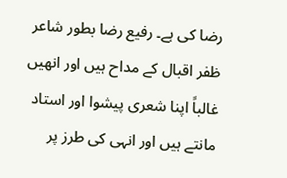رضا کی ہے۔ رفیع رضا بطور شاعر ظفر اقبال کے مداح ہیں اور انھیں غالباً اپنا شعری پیشوا اور استاد مانتے ہیں اور انہی کی طرز پر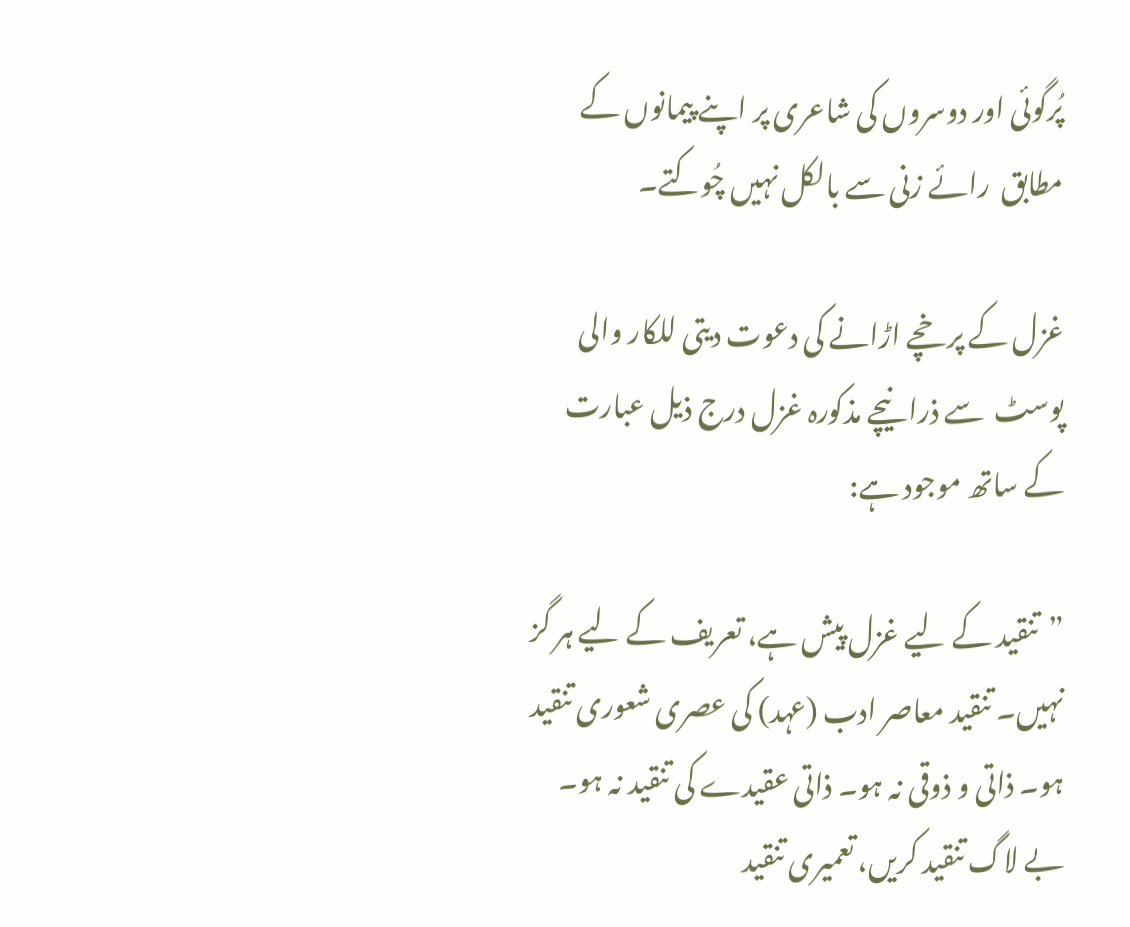پُرگوئی اور دوسروں کی شاعری پر اپنے پیمانوں کے مطابق  رائے زنی سے بالکل نہیں چُوکتے۔

غزل کے پرخچے اڑانے کی دعوت دیتی للکار والی پوسٹ  سے ذرا نیچے مذکورہ غزل درج ذیل عبارت کے ساتھ موجود ہے:

”تنقید کے لیے غزل پیش ہے، تعریف کے لیے ہر گز نہیں۔ تنقید معاصر ادب (عہد) کی عصری شعوری تنقید ہو۔ ذاتی و ذوقی نہ ہو۔ ذاتی عقیدے کی تنقید نہ ہو۔ بے لاگ تنقید کریں، تعمیری تنقید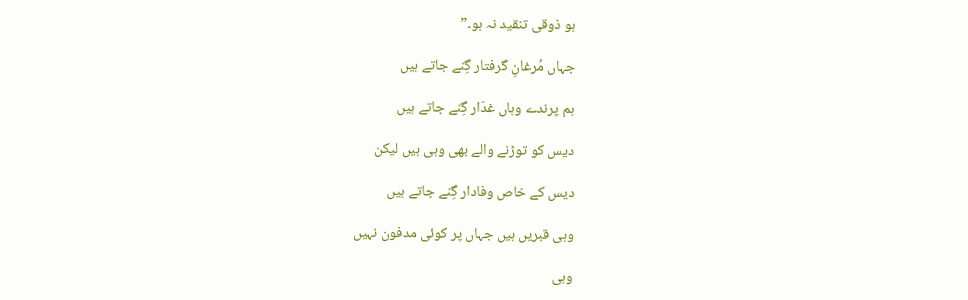ہو ذوقی تنقید نہ ہو۔”

جہاں مُرغانِ گرفتار گِنے جاتے ہیں

ہم پرندے وہاں غدّار گِنے جاتے ہیں

دیس کو توڑنے والے بھی وہی ہیں لیکن

دیس کے خاص وفادار گِنے جاتے ہیں

وہی قبریں ہیں جہاں پر کوئی مدفون نہیں

وہی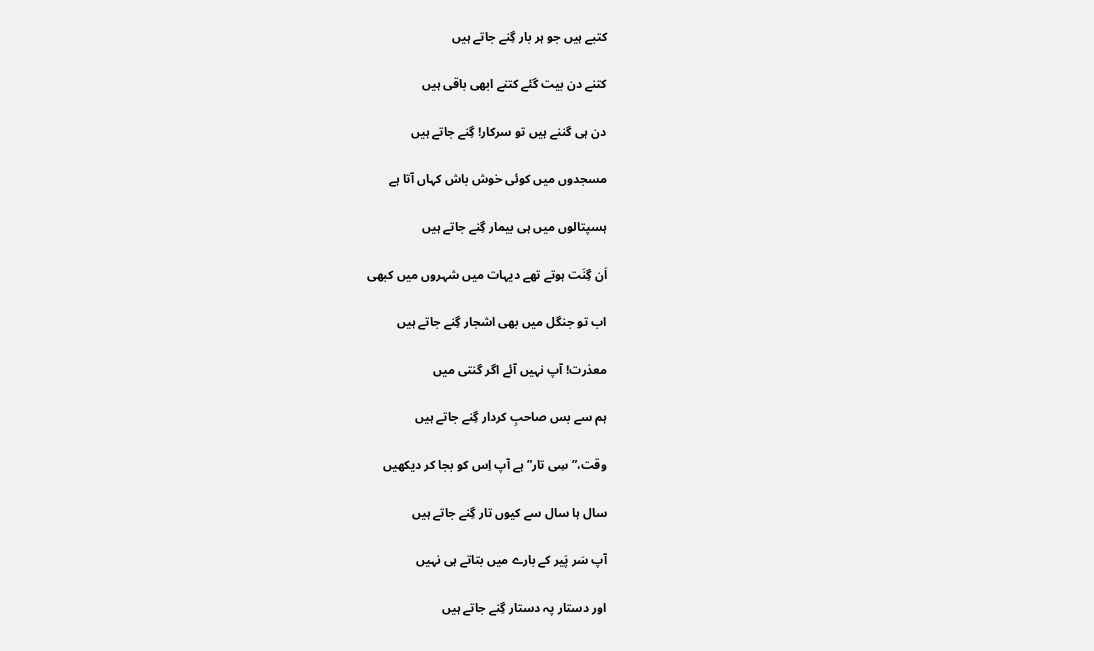کتبے ہیں جو ہر بار گِنے جاتے ہیں

کتنے دن بیت گئے کتنے ابھی باقی ہیں

دن ہی گننے ہیں تو سرکار! گِنے جاتے ہیں

مسجدوں میں کوئی خوش باش کہاں آتا ہے

ہسپتالوں میں ہی بیمار گِنے جاتے ہیں

اَن گِنَت ہوتے تھے دیہات میں شہروں میں کبھی

اب تو جنگل میں بھی اشجار گِنے جاتے ہیں

معذرت! آپ نہیں آئے اگر گنتی میں

ہم سے بس صاحبِ کردار گِنے جاتے ہیں

وقت،”سِی تار” ہے آپ اِس کو بجا کر دیکھیں

سال ہا سال سے کیوں تار گِنے جاتے ہیں

آپ سَر پَیر کے بارے میں بتاتے ہی نہیں

اور دستار پہ دستار گِنے جاتے ہیں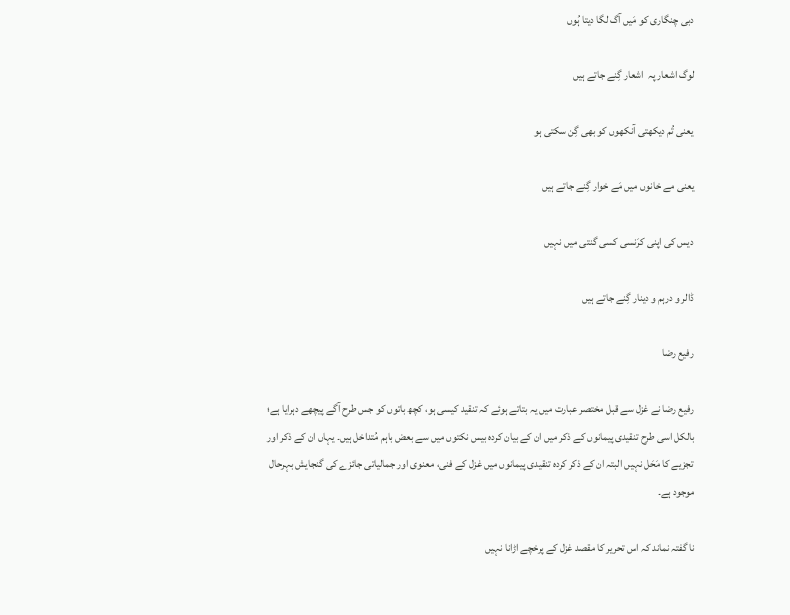دبی چنگاری کو مَیں آگ لگا دیتا ہُوں

لوگ اشعار پہ  اشعار گِنے جاتے ہیں

یعنی تُم دیکھتی آنکھوں کو بھی گِن سکتی ہو

یعنی مے خانوں میں مَے خوار گِنے جاتے ہیں

دیس کی اپنی کرَنسی کسی گنتی میں نہیں

ڈالر و درہم و دینار گِنے جاتے ہیں

رفیع رضا

رفیع رضا نے غزل سے قبل مختصر عبارت میں یہ بتاتے ہوئے کہ تنقید کیسی ہو، کچھ باتوں کو جس طرح آگے پیچھے دہرایا ہے؛ بالکل اسی طرح تنقیدی پیمانوں کے ذکر میں ان کے بیان کردہ بیس نکتوں میں سے بعض باہم مُتداخل ہیں۔ یہاں ان کے ذکر اور تجزیے کا مَحَل نہیں البتہ ان کے ذکر کردہ تنقیدی پیمانوں میں غزل کے فنی، معنوی اور جمالیاتی جائزے کی گنجایش بہرحال موجود ہے۔

نا گفتہ نماند کہ اس تحریر کا مقصد غزل کے پرخچے اڑانا نہیں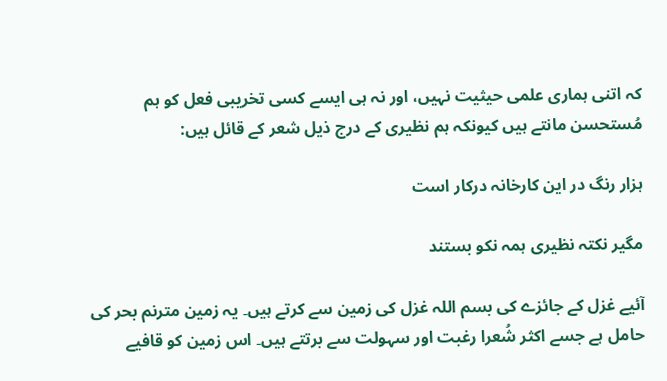کہ اتنی ہماری علمی حیثیت نہیں، اور نہ ہی ایسے کسی تخریبی فعل کو ہم مُستحسن مانتے ہیں کیونکہ ہم نظیری کے درج ذیل شعر کے قائل ہیں:

ہزار رنگ در این کارخانہ درکار است

مگیر نکتہ نظیری ہمہ نکو بستند

آئیے غزل کے جائزے کی بسم اللہ غزل کی زمین سے کرتے ہیں۔ یہ زمین مترنم بحر کی حامل ہے جسے اکثر شُعرا رغبت اور سہولت سے برتتے ہیں۔ اس زمین کو قافیے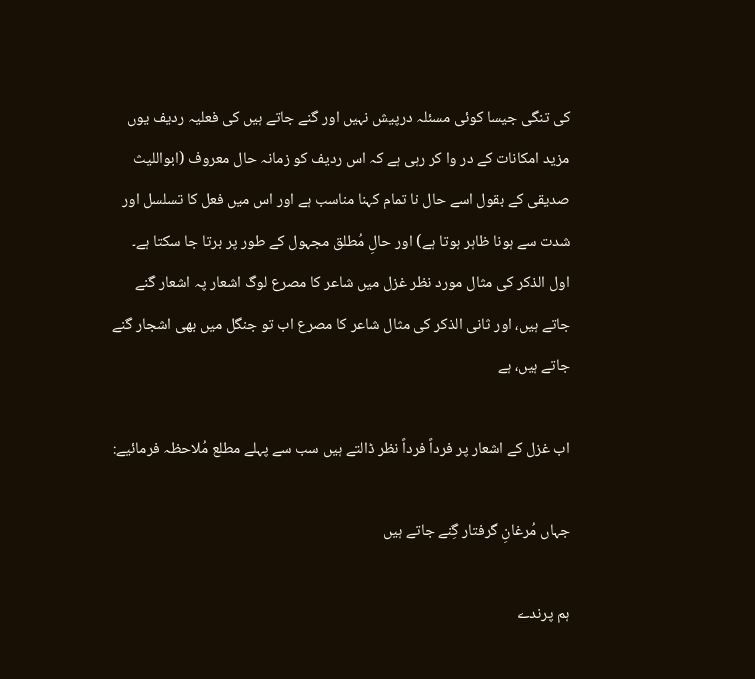کی تنگی جیسا کوئی مسئلہ درپیش نہیں اور گنے جاتے ہیں کی فعلیہ ردیف یوں مزید امکانات کے در وا کر رہی ہے کہ اس ردیف کو زمانہ حال معروف (ابواللیث صدیقی کے بقول اسے حال نا تمام کہنا مناسب ہے اور اس میں فعل کا تسلسل اور شدت سے ہونا ظاہر ہوتا ہے) اور حالِ مُطلق مجہول کے طور پر برتا جا سکتا ہے۔ اول الذکر کی مثال مورد نظر غزل میں شاعر کا مصرع لوگ اشعار پہ اشعار گنے جاتے ہیں، اور ثانی الذکر کی مثال شاعر کا مصرع اب تو جنگل میں بھی اشجار گنے جاتے ہیں، ہے

اب غزل کے اشعار پر فرداً فرداً نظر ڈالتے ہیں سب سے پہلے مطلع مُلاحظہ فرمائیے:

جہاں مُرغانِ گرفتار گِنے جاتے ہیں

ہم پرندے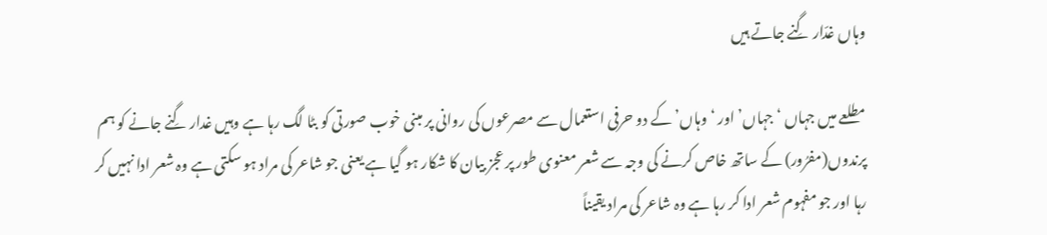وہاں غدّار گِنے جاتے ہیں

مطلعے میں جہاں ‘جہاں’ اور ‘وہاں’ کے دو حرفی استعمال سے مصرعوں کی روانی پر مبنی خوب صورتی کو بٹا لگ رہا ہے وہیں غدار گِنے جانے کو ہم پرندوں(مفرُور) کے ساتھ خاص کرنے کی وجہ سے شعر معنوی طور پر عجز بیان کا شکار ہو گیا ہے یعنی جو شاعر کی مراد ہو سکتی ہے وہ شعر ادا نہیں کر رہا اور جو مفہوم شعر ادا کر رہا ہے وہ شاعر کی مراد یقیناً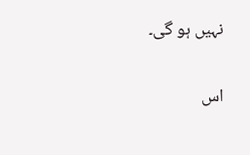نہیں ہو گی۔

اس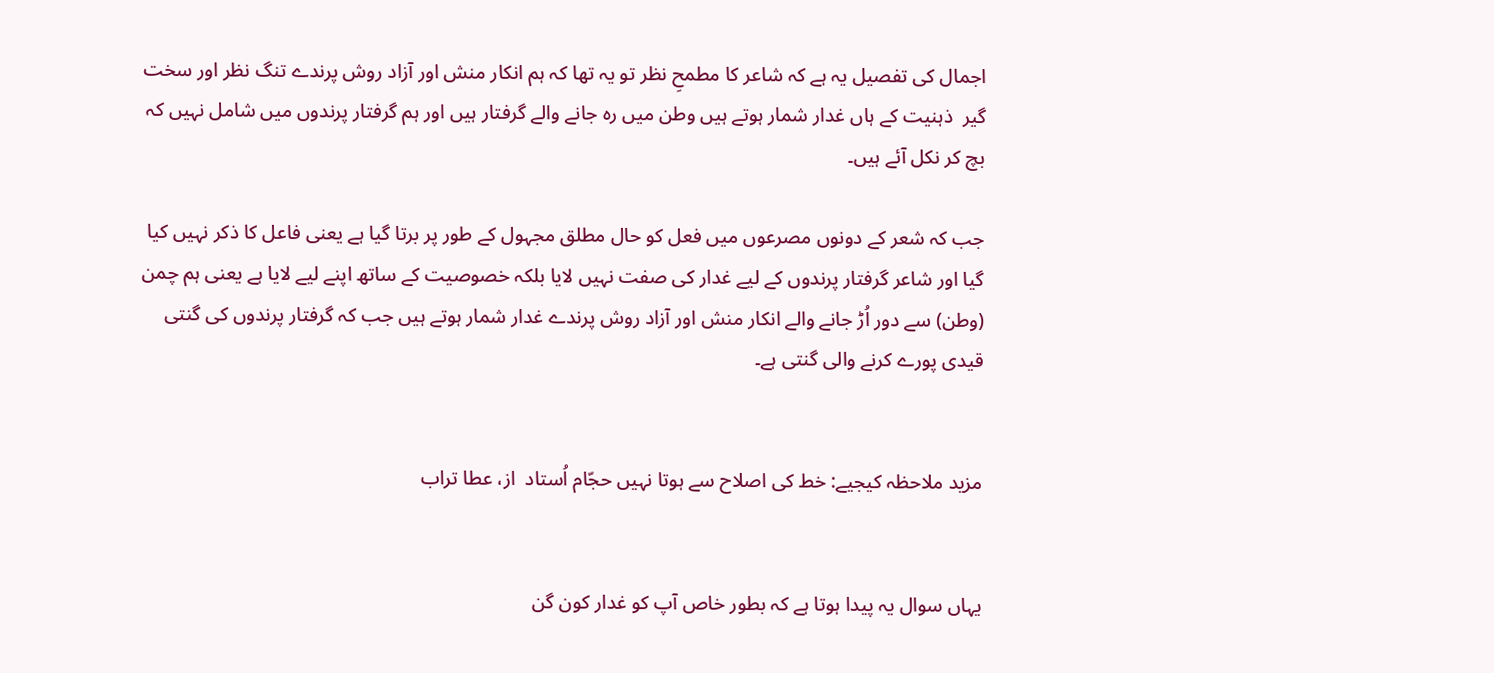اجمال کی تفصیل یہ ہے کہ شاعر کا مطمحِ نظر تو یہ تھا کہ ہم انکار منش اور آزاد روش پرندے تنگ نظر اور سخت گیر  ذہنیت کے ہاں غدار شمار ہوتے ہیں وطن میں رہ جانے والے گرفتار ہیں اور ہم گرفتار پرندوں میں شامل نہیں کہ بچ کر نکل آئے ہیں۔

جب کہ شعر کے دونوں مصرعوں میں فعل کو حال مطلق مجہول کے طور پر برتا گیا ہے یعنی فاعل کا ذکر نہیں کیا گیا اور شاعر گرفتار پرندوں کے لیے غدار کی صفت نہیں لایا بلکہ خصوصیت کے ساتھ اپنے لیے لایا ہے یعنی ہم چمن (وطن) سے دور اُڑ جانے والے انکار منش اور آزاد روش پرندے غدار شمار ہوتے ہیں جب کہ گرفتار پرندوں کی گنتی قیدی پورے کرنے والی گنتی ہے۔


مزید ملاحظہ کیجیے: خط کی اصلاح سے ہوتا نہیں حجّام اُستاد  از، عطا تراب


یہاں سوال یہ پیدا ہوتا ہے کہ بطور خاص آپ کو غدار کون گن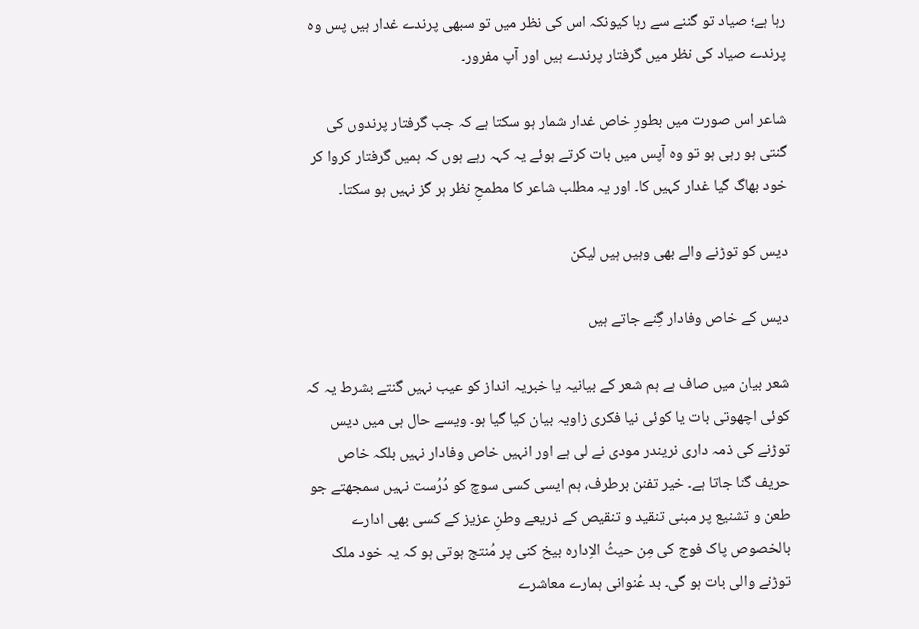رہا ہے؛ صیاد تو گننے سے رہا کیونکہ اس کی نظر میں تو سبھی پرندے غدار ہیں پس وہ پرندے صیاد کی نظر میں گرفتار پرندے ہیں اور آپ مفرور۔

شاعر اس صورت میں بطورِ خاص غدار شمار ہو سکتا ہے کہ جب گرفتار پرندوں کی گنتی ہو رہی ہو تو وہ آپس میں بات کرتے ہوئے یہ کہہ رہے ہوں کہ ہمیں گرفتار کروا کر خود بھاگ گیا غدار کہیں کا۔ اور یہ مطلب شاعر کا مطمحِ نظر ہر گز نہیں ہو سکتا۔

دیس کو توڑنے والے بھی وہیں ہیں لیکن

دیس کے خاص وفادار گِنے جاتے ہیں

شعر بیان میں صاف ہے ہم شعر کے بیانیہ یا خبریہ انداز کو عیب نہیں گنتے بشرط یہ کہ کوئی اچھوتی بات یا کوئی نیا فکری زاویہ بیان کیا گیا ہو۔ ویسے حال ہی میں دیس توڑنے کی ذمہ داری نریندر مودی نے لی ہے اور انہیں خاص وفادار نہیں بلکہ خاص حریف گنا جاتا ہے۔ خیر تفنن برطرف، ہم ایسی کسی سوچ کو دُرُست نہیں سمجھتے جو طعن و تشنیع پر مبنی تنقید و تنقیص کے ذریعے وطنِ عزیز کے کسی بھی ادارے بالخصوص پاک فوج کی مِن حیثُ الاِدارہ بیخ کنی پر مُنتج ہوتی ہو کہ یہ خود ملک توڑنے والی بات ہو گی۔ بد عُنوانی ہمارے معاشرے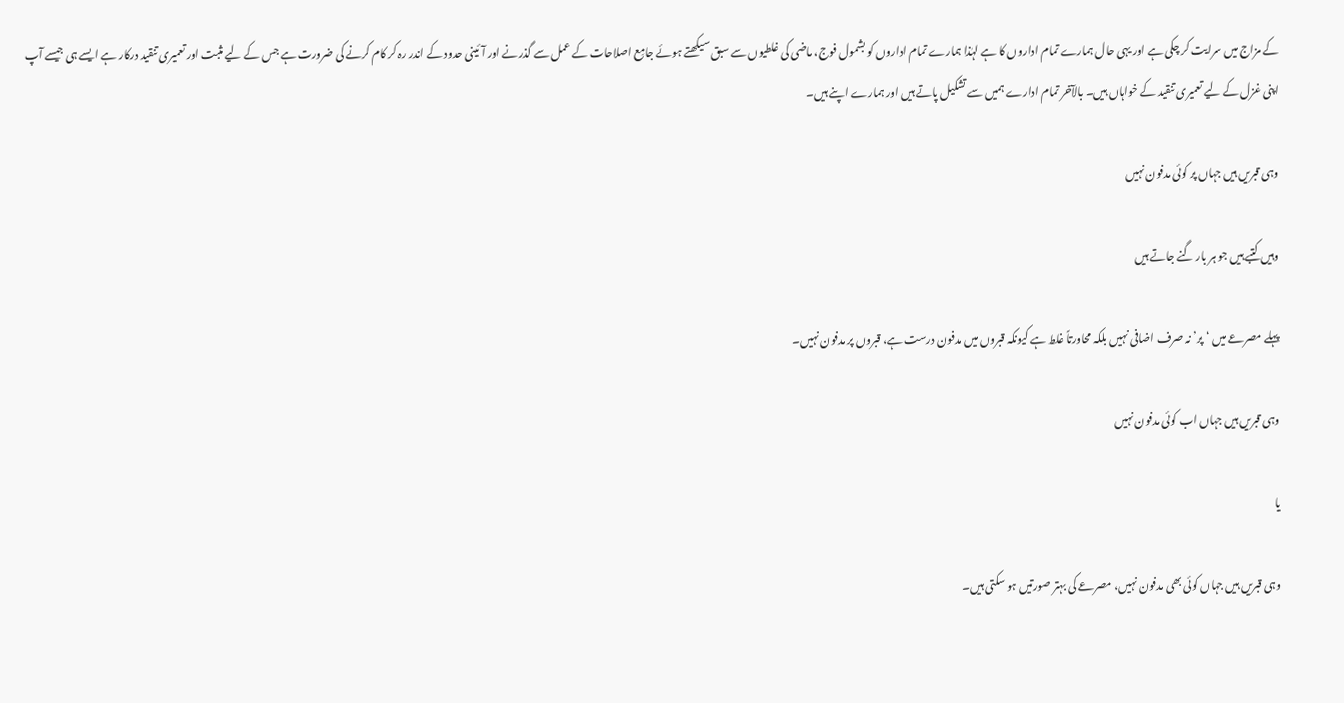کے مزاج میں سرایت کر چکی ہے اور یہی حال ہمارے تمام اداروں کا ہے لہٰذا ہمارے تمام اداروں کو بشمول فوج، ماضی کی غلطیوں سے سبق سیکھتے ہوئے جامِع اصلاحات کے عمل سے گذرنے اور آئینی حدود کے اندر رہ کر کام کرنے کی ضرورت ہے جس کے لیے مثبت اور تعمیری تنقید درکار ہے ایسے ہی جیسے آپ اپنی غزل کے لیے تعمیری تنقید کے خواہاں ہیں۔ بالآخر تمام ادارے ہمیں سے تشکیل پاتے ہیں اور ہمارے اپنے ہیں۔

وہی قبریں ہیں جہاں پر کوئی مدفون نہیں

وہیں کتبے ہیں جو ہر بار گنے جاتے ہیں

پہلے مصرعے میں ‘پر’ نہ صرف اضافی نہیں بلکہ محاورتاً غلط ہے کیونکہ قبروں میں مدفون درست ہے، قبروں پر مدفون نہیں۔

وہی قبریں ہیں جہاں اب کوئی مدفون نہیں

یا

وہی قبریں ہیں جہاں کوئی بھی مدفون نہیں، مصرعے کی بہتر صورتیں ہو سکتی ہیں۔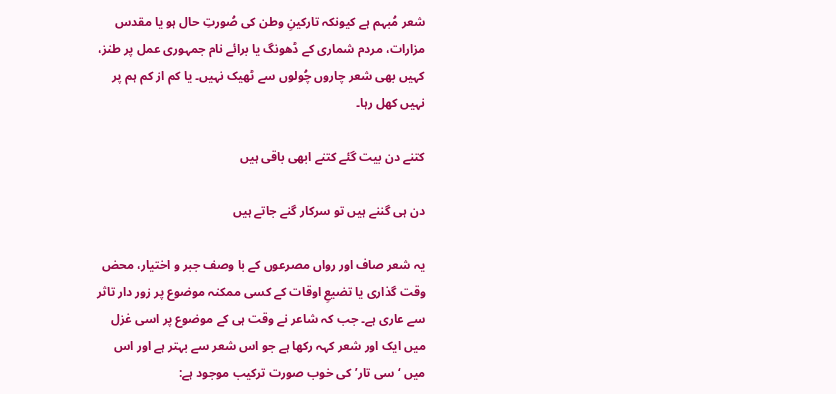شعر مُبہم ہے کیونکہ تارکینِ وطن کی صُورتِ حال ہو یا مقدس مزارات، مردم شماری کے ڈھونگ یا برائے نام جمہوری عمل پر طنز، کہیں بھی شعر چاروں چُولوں سے ٹھیک نہیں۔ یا کم از کم ہم پر نہیں کھل رہا۔

کتنے دن بیت گئے کتنے ابھی باقی ہیں

دن ہی گننے ہیں تو سرکار گنے جاتے ہیں

یہ شعر صاف اور رواں مصرعوں کے با وصف جبر و اختیار، محض وقت گذاری یا تضیعِ اوقات کے کسی ممکنہ موضوع پر زور دار تاثر سے عاری ہے۔ جب کہ شاعر نے وقت ہی کے موضوع پر اسی غزل میں ایک اور شعر کہہ رکھا ہے جو اس شعر سے بہتر ہے اور اس میں ‘سی تار’ کی خوب صورت ترکیب موجود ہے: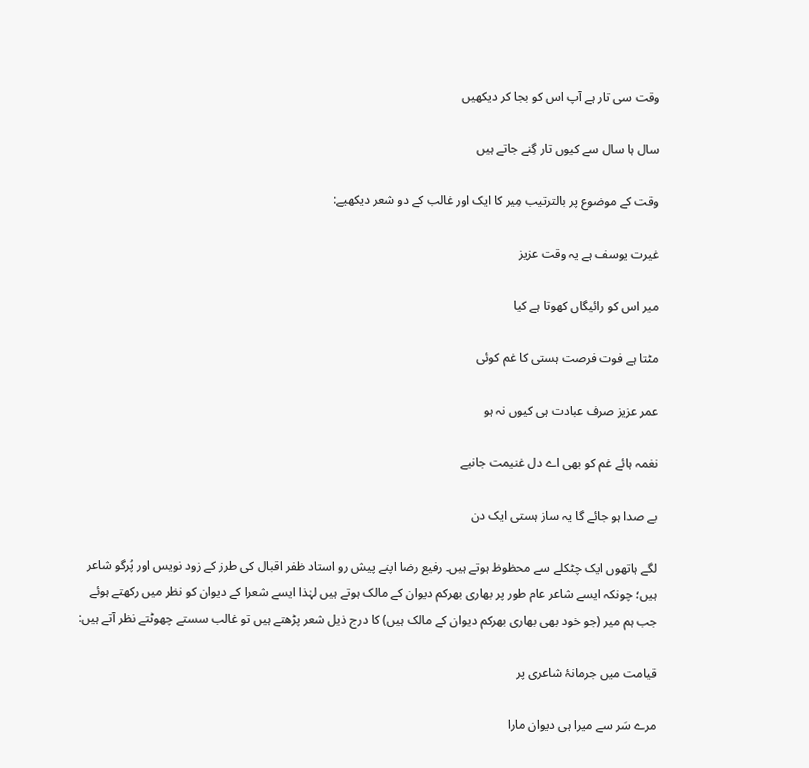وقت سی تار ہے آپ اس کو بجا کر دیکھیں

سال ہا سال سے کیوں تار گِنے جاتے ہیں

وقت کے موضوع پر بالترتیب مِیر کا ایک اور غالب کے دو شعر دیکھیے:

غیرت یوسف ہے یہ وقت عزیز

میر اس کو رائیگاں کھوتا ہے کیا

مٹتا ہے فوت فرصت ہستی کا غم کوئی

عمر عزیز صرف عبادت ہی کیوں نہ ہو

نغمہ ہائے غم کو بھی اے دل غنیمت جانیے

بے صدا ہو جائے گا یہ ساز ہستی ایک دن

لگے ہاتھوں ایک چٹکلے سے محظوظ ہوتے ہیں۔ رفیع رضا اپنے پیش رو استاد ظفر اقبال کی طرز کے زود نویس اور پُرگو شاعر ہیں؛ چونکہ ایسے شاعر عام طور پر بھاری بھرکم دیوان کے مالک ہوتے ہیں لہٰذا ایسے شعرا کے دیوان کو نظر میں رکھتے ہوئے جب ہم میر (جو خود بھی بھاری بھرکم دیوان کے مالک ہیں) کا درج ذیل شعر پڑھتے ہیں تو غالب سستے چھوٹتے نظر آتے ہیں:

قیامت میں جرمانۂ شاعری پر

مرے سَر سے میرا ہی دیوان مارا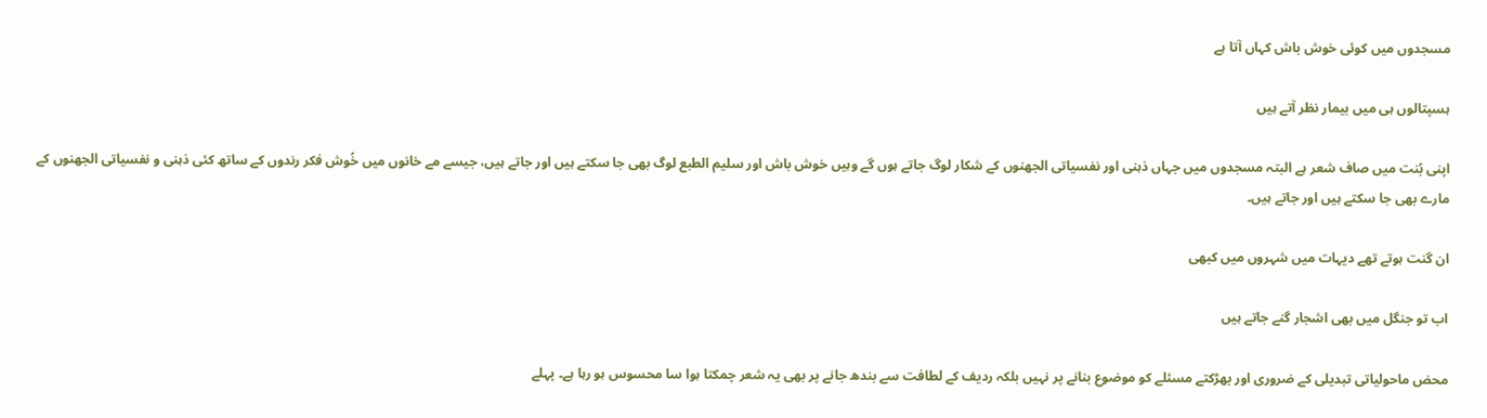مسجدوں میں کوئی خوش باش کہاں آتا ہے

ہسپتالوں ہی میں بیمار نظر آتے ہیں

اپنی بُنت میں صاف شعر ہے البتہ مسجدوں میں جہاں ذہنی اور نفسیاتی الجھنوں کے شکار لوگ جاتے ہوں گے وہیں خوش باش اور سلیم الطبع لوگ بھی جا سکتے ہیں اور جاتے ہیں، جیسے مے خانوں میں خُوش فکر رندوں کے ساتھ کئی ذہنی و نفسیاتی الجھنوں کے مارے بھی جا سکتے ہیں اور جاتے ہیں۔

ان گنت ہوتے تھے دیہات میں شہروں میں کبھی

اب تو جنگل میں بھی اشجار گنے جاتے ہیں

محض ماحولیاتی تبدیلی کے ضروری اور بھڑکتے مسئلے کو موضوع بنانے پر نہیں بلکہ ردیف کے لطافت سے بندھ جانے پر بھی یہ شعر چمکتا ہوا سا محسوس ہو رہا ہے۔ پہلے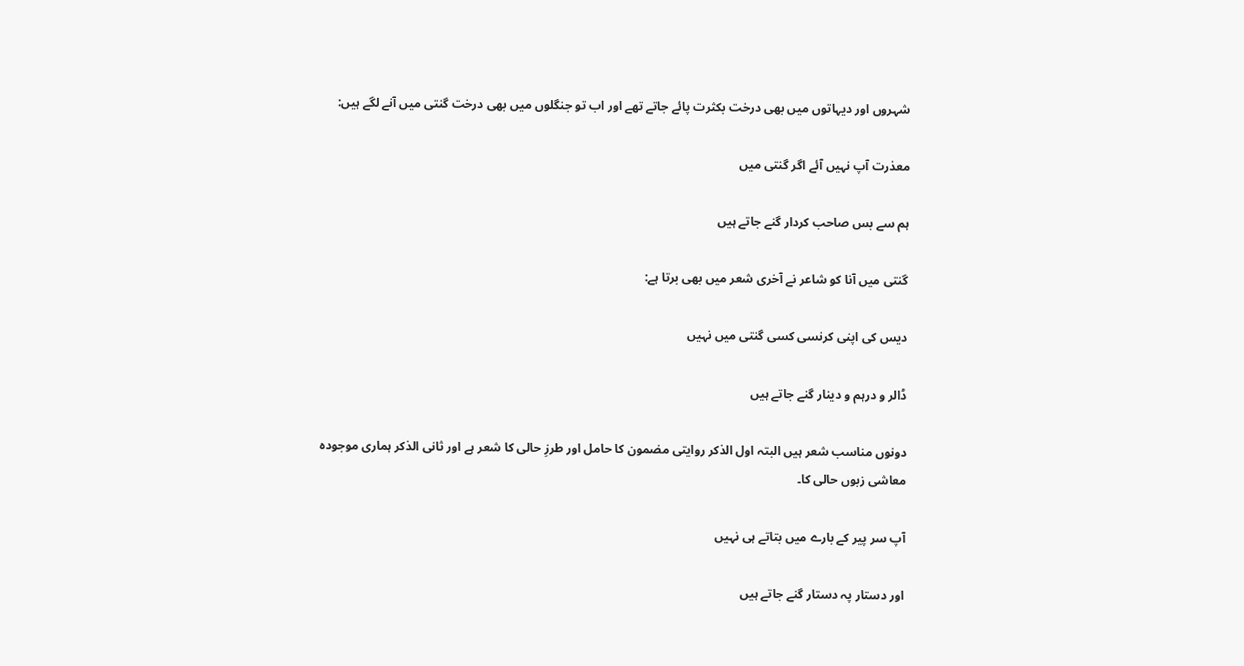شہروں اور دیہاتوں میں بھی درخت بکثرت پائے جاتے تھے اور اب تو جنگلوں میں بھی درخت گنتی میں آنے لگے ہیں:

معذرت آپ نہیں آئے اگر گنتی میں

ہم سے بس صاحب کردار گنے جاتے ہیں

گنتی میں آنا کو شاعر نے آخری شعر میں بھی برتا ہے:

دیس کی اپنی کرنسی کسی گنتی میں نہیں

ڈالر و درہم و دینار گنے جاتے ہیں

دونوں مناسب شعر ہیں البتہ اول الذکر روایتی مضمون کا حامل اور طرزِ حالی کا شعر ہے اور ثانی الذکر ہماری موجودہ معاشی زبوں حالی کا۔

آپ سر پیر کے بارے میں بتاتے ہی نہیں

اور دستار پہ دستار گنے جاتے ہیں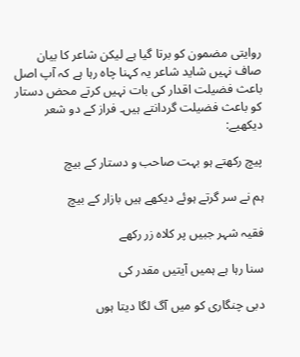روایتی مضمون کو برتا گیا ہے لیکن شاعر کا بیان صاف نہیں شاید شاعر یہ کہنا چاہ رہا ہے کہ آپ اصل باعث فضیلت اقدار کی بات نہیں کرتے محض دستار کو باعث فضیلت گردانتے ہیں۔ فراز کے دو شعر دیکھیے:

پیچ رکھتے ہو بہت صاحب و دستار کے بیچ

ہم نے سر گرتے ہوئے دیکھے ہیں بازار کے بیچ

فقیہ شہر جبیں پر کلاہ زر رکھے

سنا رہا ہے ہمیں آیتیں مقدر کی

دبی چنگاری کو میں آگ لگا دیتا ہوں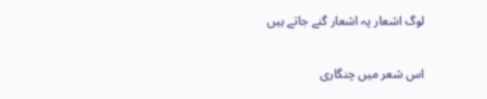لوگ اشعار پہ اشعار گنے جاتے ہیں

اس شعر میں چنگاری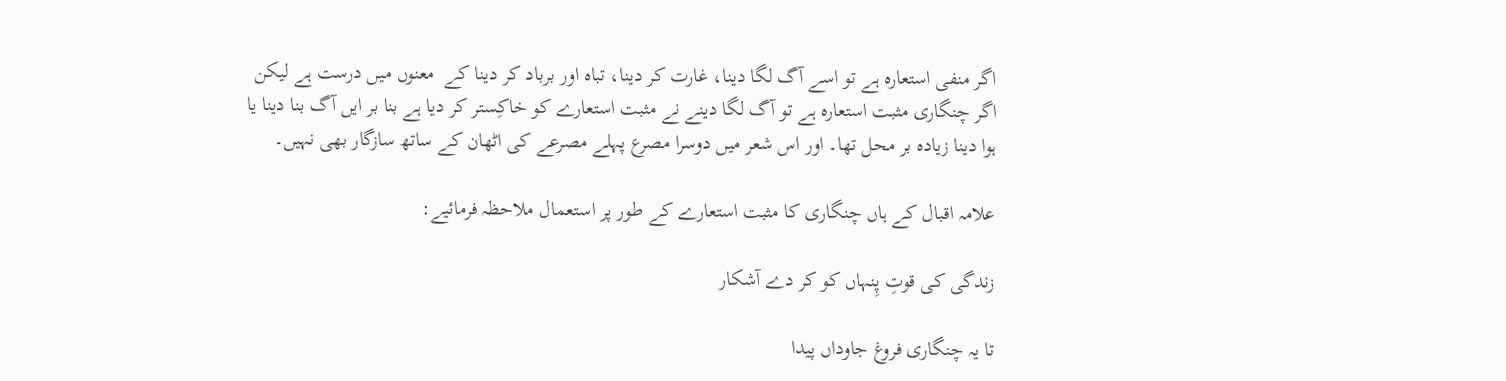اگر منفی استعارہ ہے تو اسے آگ لگا دینا، غارت کر دینا، تباہ اور برباد کر دینا کے  معنوں میں درست ہے لیکن اگر چنگاری مثبت استعارہ ہے تو آگ لگا دینے نے مثبت استعارے کو خاکِستر کر دیا ہے بنا بر ایں آگ بنا دینا یا ہوا دینا زیادہ بر محل تھا۔ اور اس شعر میں دوسرا مصرع پہلے مصرعے کی اٹھان کے ساتھ سازگار بھی نہیں۔

علامہ اقبال کے ہاں چنگاری کا مثبت استعارے کے طور پر استعمال ملاحظہ فرمائیے:

زندگی کی قوتِ پِنہاں کو کر دے آشکار

تا یہ چنگاری فروغ جاوداں پیدا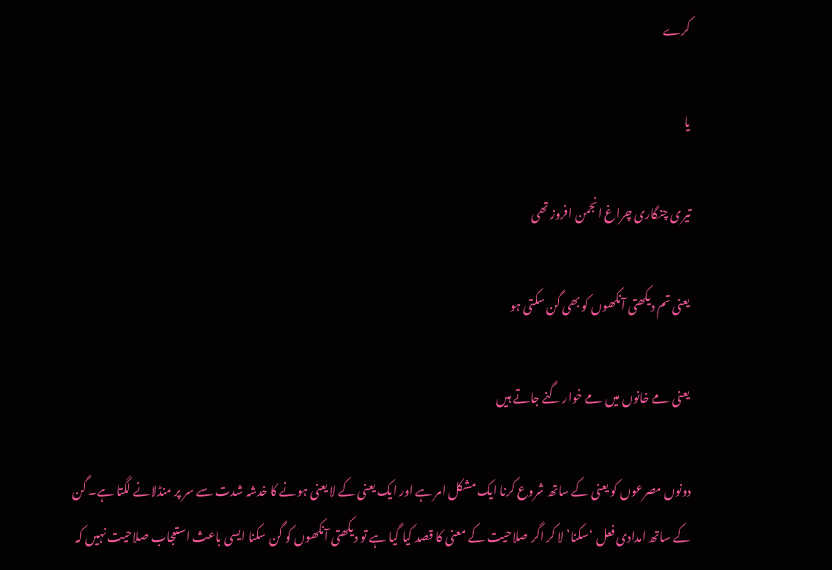کرے

یا

تیری چنگاری چراغ انجمن افروز تھی

یعنی تم دیکھتی آنکھوں کو بھی گن سکتی ہو

یعنی مے خانوں میں مے خوار گنے جاتے ہیں

دونوں مصرعوں کو یعنی کے ساتھ شروع کرنا ایک مشکل امر ہے اور ایک یعنی کے لا یعنی ہونے کا خدشہ شدت سے سر پر منڈلانے لگتا ہے۔ گن کے ساتھ امدادی فعل ‘سکنا’ لا کر اگر صلاحیت کے معنی کا قصد کیا گیا ہے تو دیکھتی آنکھوں کو گن سکنا ایسی باعث استعجاب صلاحیت نہیں کہ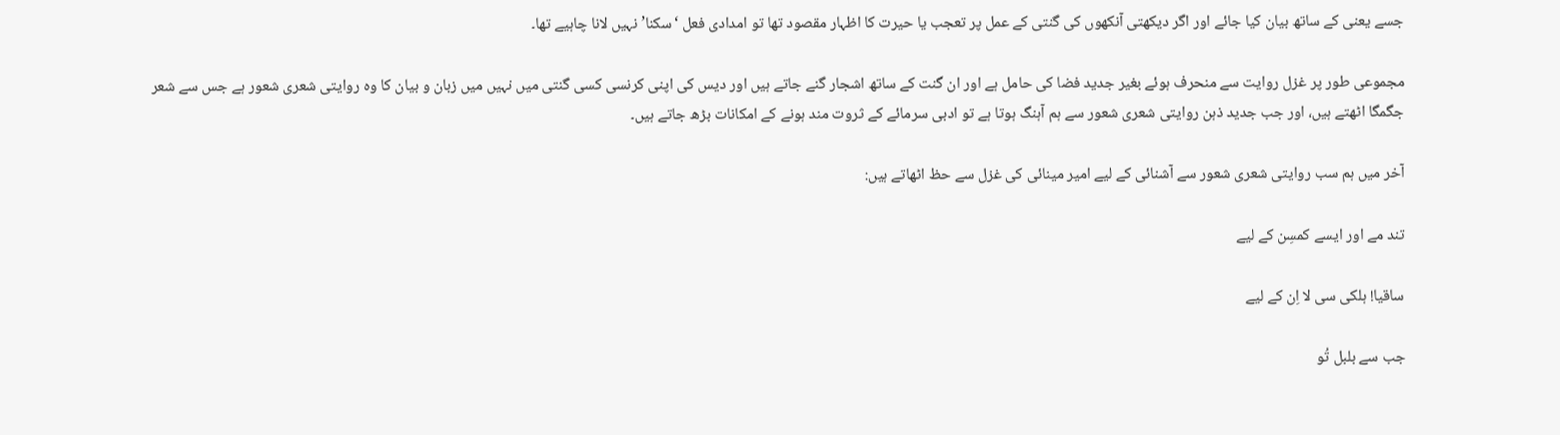جسے یعنی کے ساتھ بیان کیا جائے اور اگر دیکھتی آنکھوں کی گنتی کے عمل پر تعجب یا حیرت کا اظہار مقصود تھا تو امدادی فعل ‘سکنا’ نہیں لانا چاہیے تھا۔

مجموعی طور پر غزل روایت سے منحرف ہوئے بغیر جدید فضا کی حامل ہے اور ان گنت کے ساتھ اشجار گنے جاتے ہیں اور دیس کی اپنی کرنسی کسی گنتی میں نہیں میں زبان و بیان کا وہ روایتی شعری شعور ہے جس سے شعر جگمگا اٹھتے ہیں، اور جب جدید ذہن روایتی شعری شعور سے ہم آہنگ ہوتا ہے تو ادبی سرمائے کے ثروت مند ہونے کے امکانات بڑھ جاتے ہیں۔

آخر میں ہم سب روایتی شعری شعور سے آشنائی کے لیے امیر مینائی کی غزل سے حظ اٹھاتے ہیں:

تند مے اور ایسے کمسِن کے لیے

ساقیا! ہلکی سی لا اِن کے لیے

جب سے بلبل تُو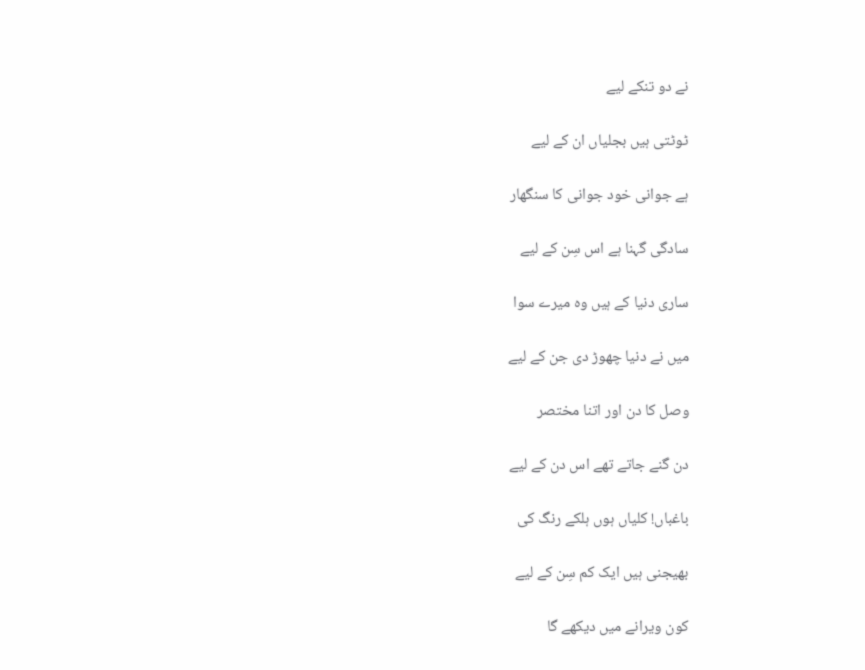نے دو تنکے لیے

ٹوٹتی ہیں بجلیاں ان کے لیے

ہے جوانی خود جوانی کا سنگھار

سادگی گہنا ہے اس سِن کے لیے

ساری دنیا کے ہیں وہ میرے سوا

میں نے دنیا چھوڑ دی جن کے لیے

وصل کا دن اور اتنا مختصر

دن گنے جاتے تھے اس دن کے لیے

باغباں! کلیاں ہوں ہلکے رنگ کی

بھیجنی ہیں ایک کم سِن کے لیے

کون ویرانے میں دیکھے گا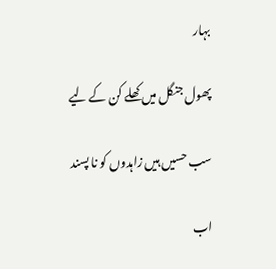بہار

پھول جنگل میں کھلے کن کے لیے

سب حسیں ہیں زاہدوں کو نا پسند

اب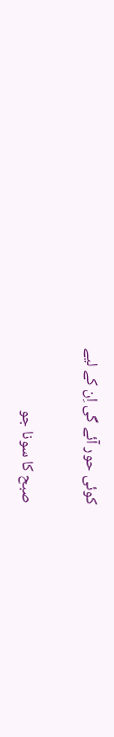کوئی حور آئے گی اِن کے لیے

صبح کا سونا جو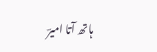ہاتھ آتا امیرؔ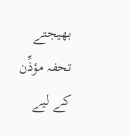بھیجتے تحفہ مؤذِّن کے لیے